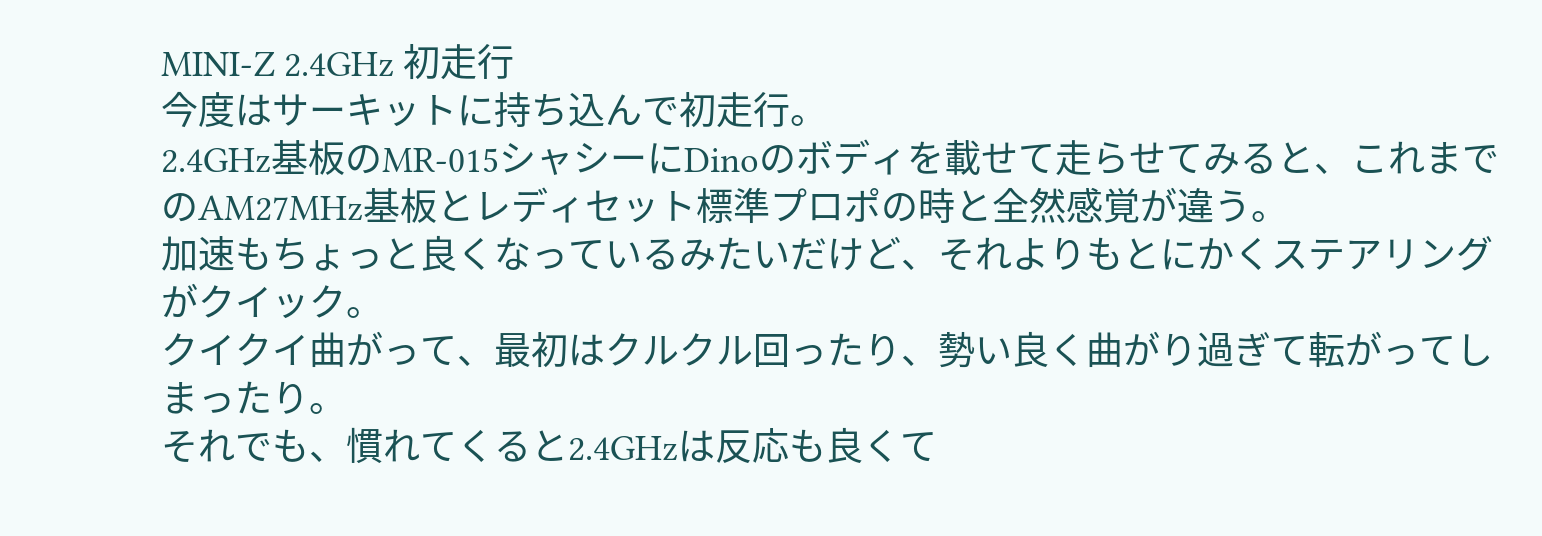MINI-Z 2.4GHz 初走行
今度はサーキットに持ち込んで初走行。
2.4GHz基板のMR-015シャシーにDinoのボディを載せて走らせてみると、これまでのAM27MHz基板とレディセット標準プロポの時と全然感覚が違う。
加速もちょっと良くなっているみたいだけど、それよりもとにかくステアリングがクイック。
クイクイ曲がって、最初はクルクル回ったり、勢い良く曲がり過ぎて転がってしまったり。
それでも、慣れてくると2.4GHzは反応も良くて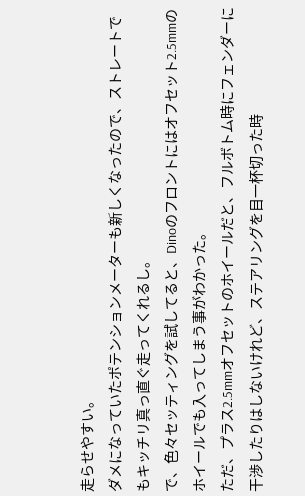走らせやすい。
ダメになっていたポテンションメーターも新しくなったので、ストレートでもキッチリ真っ直ぐ走ってくれるし。
で、色々セッティングを試してると、Dinoのフロントにはオフセット2.5mmのホイールでも入ってしまう事がわかった。
ただ、プラス2.5mmオフセットのホイールだと、フルボトム時にフェンダーに干渉したりはしないけれど、ステアリングを目一杯切った時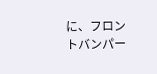に、フロントバンパー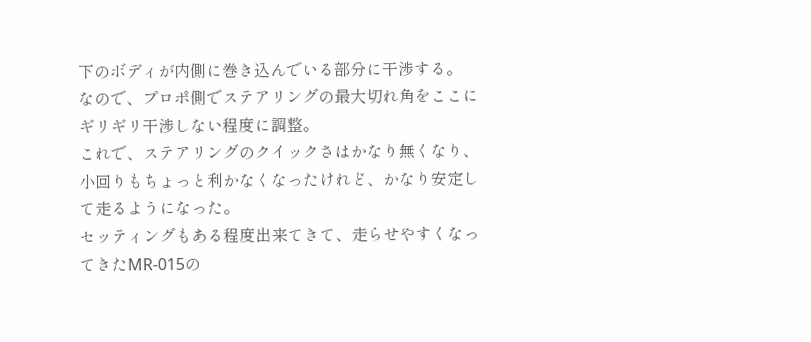下のボディが内側に巻き込んでいる部分に干渉する。
なので、プロポ側でステアリングの最大切れ角をここにギリギリ干渉しない程度に調整。
これで、ステアリングのクイックさはかなり無くなり、小回りもちょっと利かなくなったけれど、かなり安定して走るようになった。
セッティングもある程度出来てきて、走らせやすくなってきたMR-015の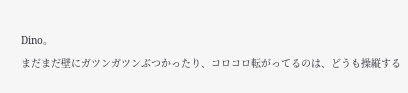Dino。
まだまだ壁にガツンガツンぶつかったり、コロコロ転がってるのは、どうも操縦する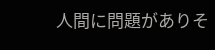人間に問題がありそ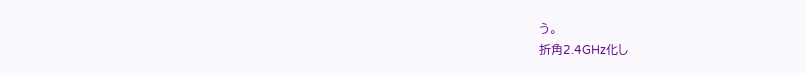う。
折角2.4GHz化し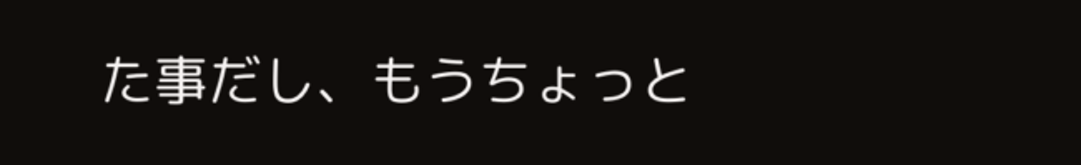た事だし、もうちょっと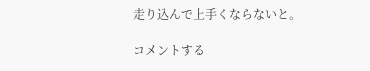走り込んで上手くならないと。

コメントする